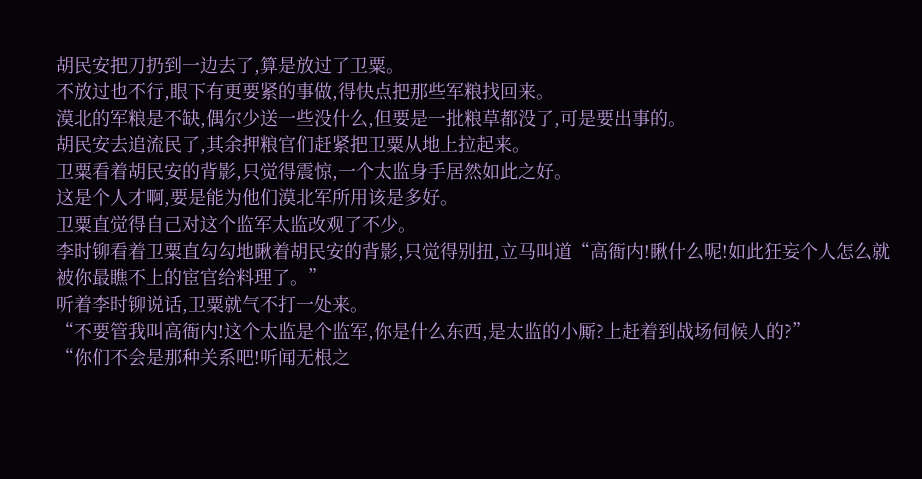胡民安把刀扔到一边去了,算是放过了卫粟。
不放过也不行,眼下有更要紧的事做,得快点把那些军粮找回来。
漠北的军粮是不缺,偶尔少送一些没什么,但要是一批粮草都没了,可是要出事的。
胡民安去追流民了,其余押粮官们赶紧把卫粟从地上拉起来。
卫粟看着胡民安的背影,只觉得震惊,一个太监身手居然如此之好。
这是个人才啊,要是能为他们漠北军所用该是多好。
卫粟直觉得自己对这个监军太监改观了不少。
李时铆看着卫粟直勾勾地瞅着胡民安的背影,只觉得别扭,立马叫道“高衙内!瞅什么呢!如此狂妄个人怎么就被你最瞧不上的宦官给料理了。”
听着李时铆说话,卫粟就气不打一处来。
“不要管我叫高衙内!这个太监是个监军,你是什么东西,是太监的小厮?上赶着到战场伺候人的?”
“你们不会是那种关系吧!听闻无根之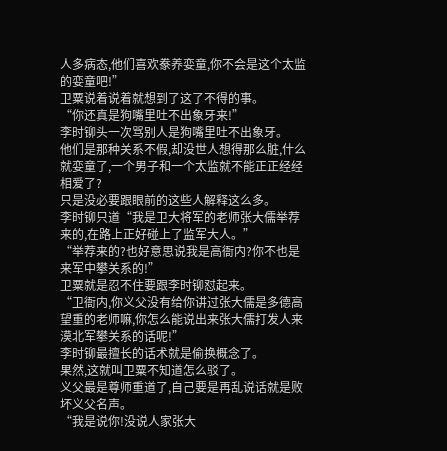人多病态,他们喜欢豢养娈童,你不会是这个太监的娈童吧!”
卫粟说着说着就想到了这了不得的事。
“你还真是狗嘴里吐不出象牙来!”
李时铆头一次骂别人是狗嘴里吐不出象牙。
他们是那种关系不假,却没世人想得那么脏,什么就娈童了,一个男子和一个太监就不能正正经经相爱了?
只是没必要跟眼前的这些人解释这么多。
李时铆只道“我是卫大将军的老师张大儒举荐来的,在路上正好碰上了监军大人。”
“举荐来的?也好意思说我是高衙内?你不也是来军中攀关系的!”
卫粟就是忍不住要跟李时铆怼起来。
“卫衙内,你义父没有给你讲过张大儒是多德高望重的老师嘛,你怎么能说出来张大儒打发人来漠北军攀关系的话呢!”
李时铆最擅长的话术就是偷换概念了。
果然,这就叫卫粟不知道怎么驳了。
义父最是尊师重道了,自己要是再乱说话就是败坏义父名声。
“我是说你!没说人家张大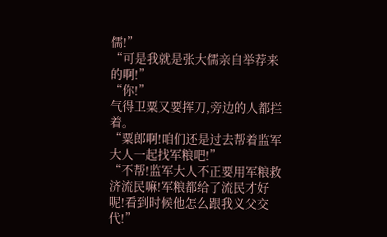儒!”
“可是我就是张大儒亲自举荐来的啊!”
“你!”
气得卫粟又要挥刀,旁边的人都拦着。
“粟郎啊!咱们还是过去帮着监军大人一起找军粮吧!”
“不帮!监军大人不正要用军粮救济流民嘛!军粮都给了流民才好呢!看到时候他怎么跟我义父交代!”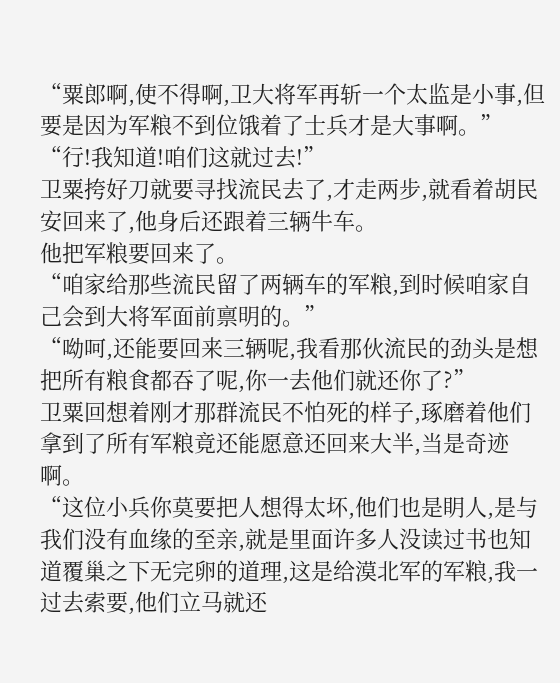“粟郎啊,使不得啊,卫大将军再斩一个太监是小事,但要是因为军粮不到位饿着了士兵才是大事啊。”
“行!我知道!咱们这就过去!”
卫粟挎好刀就要寻找流民去了,才走两步,就看着胡民安回来了,他身后还跟着三辆牛车。
他把军粮要回来了。
“咱家给那些流民留了两辆车的军粮,到时候咱家自己会到大将军面前禀明的。”
“呦呵,还能要回来三辆呢,我看那伙流民的劲头是想把所有粮食都吞了呢,你一去他们就还你了?”
卫粟回想着刚才那群流民不怕死的样子,琢磨着他们拿到了所有军粮竟还能愿意还回来大半,当是奇迹啊。
“这位小兵你莫要把人想得太坏,他们也是眀人,是与我们没有血缘的至亲,就是里面许多人没读过书也知道覆巢之下无完卵的道理,这是给漠北军的军粮,我一过去索要,他们立马就还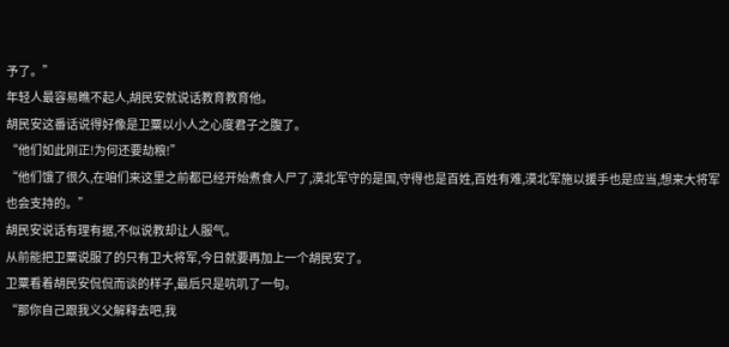予了。”
年轻人最容易瞧不起人,胡民安就说话教育教育他。
胡民安这番话说得好像是卫粟以小人之心度君子之腹了。
“他们如此刚正!为何还要劫粮!”
“他们饿了很久,在咱们来这里之前都已经开始煮食人尸了,漠北军守的是国,守得也是百姓,百姓有难,漠北军施以援手也是应当,想来大将军也会支持的。”
胡民安说话有理有据,不似说教却让人服气。
从前能把卫粟说服了的只有卫大将军,今日就要再加上一个胡民安了。
卫粟看着胡民安侃侃而谈的样子,最后只是吭叽了一句。
“那你自己跟我义父解释去吧,我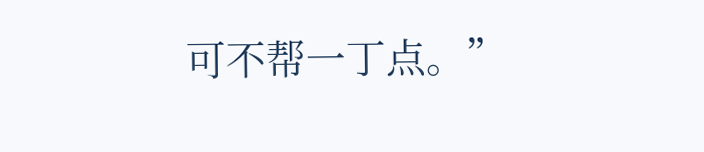可不帮一丁点。”